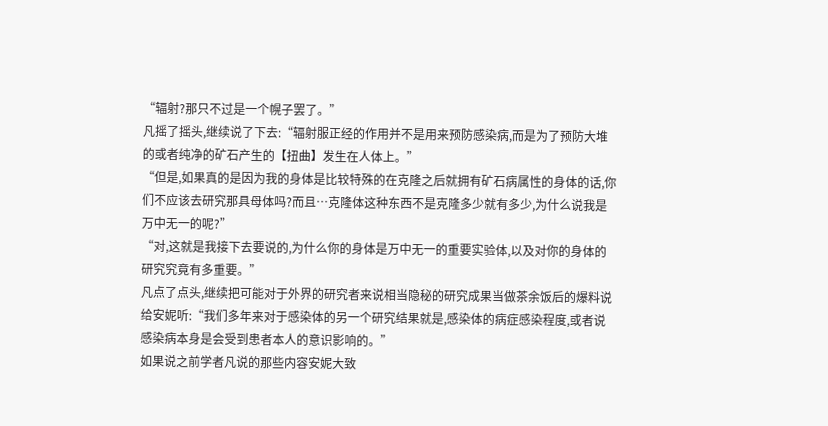“辐射?那只不过是一个幌子罢了。”
凡摇了摇头,继续说了下去:“辐射服正经的作用并不是用来预防感染病,而是为了预防大堆的或者纯净的矿石产生的【扭曲】发生在人体上。”
“但是,如果真的是因为我的身体是比较特殊的在克隆之后就拥有矿石病属性的身体的话,你们不应该去研究那具母体吗?而且…克隆体这种东西不是克隆多少就有多少,为什么说我是万中无一的呢?”
“对,这就是我接下去要说的,为什么你的身体是万中无一的重要实验体,以及对你的身体的研究究竟有多重要。”
凡点了点头,继续把可能对于外界的研究者来说相当隐秘的研究成果当做茶余饭后的爆料说给安妮听:“我们多年来对于感染体的另一个研究结果就是,感染体的病症感染程度,或者说感染病本身是会受到患者本人的意识影响的。”
如果说之前学者凡说的那些内容安妮大致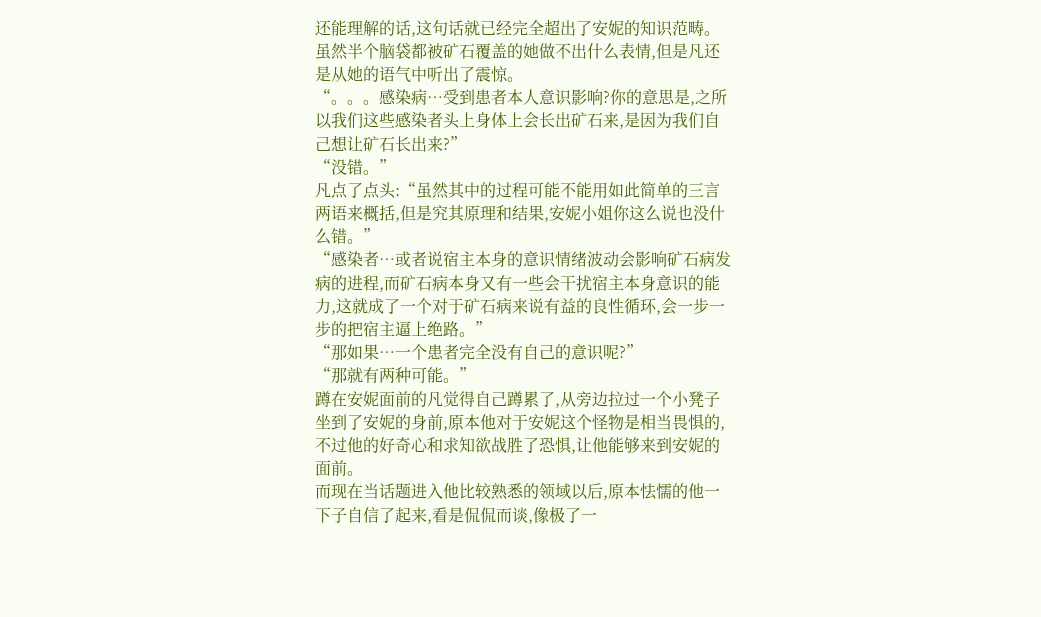还能理解的话,这句话就已经完全超出了安妮的知识范畴。
虽然半个脑袋都被矿石覆盖的她做不出什么表情,但是凡还是从她的语气中听出了震惊。
“。。。感染病…受到患者本人意识影响?你的意思是,之所以我们这些感染者头上身体上会长出矿石来,是因为我们自己想让矿石长出来?”
“没错。”
凡点了点头:“虽然其中的过程可能不能用如此简单的三言两语来概括,但是究其原理和结果,安妮小姐你这么说也没什么错。”
“感染者…或者说宿主本身的意识情绪波动会影响矿石病发病的进程,而矿石病本身又有一些会干扰宿主本身意识的能力,这就成了一个对于矿石病来说有益的良性循环,会一步一步的把宿主逼上绝路。”
“那如果…一个患者完全没有自己的意识呢?”
“那就有两种可能。”
蹲在安妮面前的凡觉得自己蹲累了,从旁边拉过一个小凳子坐到了安妮的身前,原本他对于安妮这个怪物是相当畏惧的,不过他的好奇心和求知欲战胜了恐惧,让他能够来到安妮的面前。
而现在当话题进入他比较熟悉的领域以后,原本怯懦的他一下子自信了起来,看是侃侃而谈,像极了一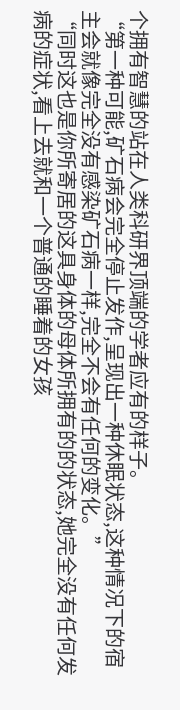个拥有智慧的站在人类科研界顶端的学者应有的样子。
“第一种可能,矿石病会完全停止发作,呈现出一种休眠状态,这种情况下的宿主会就像完全没有感染矿石病一样,完全不会有任何的变化。”
“同时这也是你所寄居的这具身体的母体所拥有的的状态,她完全没有任何发病的症状,看上去就和一个普通的睡着的女孩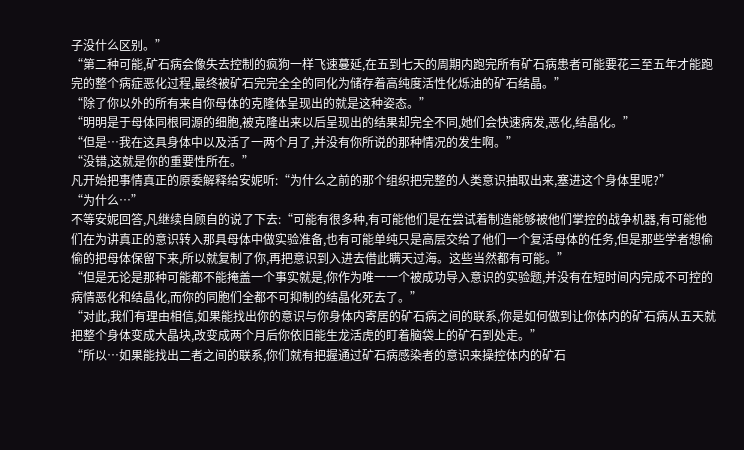子没什么区别。”
“第二种可能,矿石病会像失去控制的疯狗一样飞速蔓延,在五到七天的周期内跑完所有矿石病患者可能要花三至五年才能跑完的整个病症恶化过程,最终被矿石完完全全的同化为储存着高纯度活性化烁油的矿石结晶。”
“除了你以外的所有来自你母体的克隆体呈现出的就是这种姿态。”
“明明是于母体同根同源的细胞,被克隆出来以后呈现出的结果却完全不同,她们会快速病发,恶化,结晶化。”
“但是…我在这具身体中以及活了一两个月了,并没有你所说的那种情况的发生啊。”
“没错,这就是你的重要性所在。”
凡开始把事情真正的原委解释给安妮听:“为什么之前的那个组织把完整的人类意识抽取出来,塞进这个身体里呢?”
“为什么…”
不等安妮回答,凡继续自顾自的说了下去:“可能有很多种,有可能他们是在尝试着制造能够被他们掌控的战争机器,有可能他们在为讲真正的意识转入那具母体中做实验准备,也有可能单纯只是高层交给了他们一个复活母体的任务,但是那些学者想偷偷的把母体保留下来,所以就复制了你,再把意识到入进去借此瞒天过海。这些当然都有可能。”
“但是无论是那种可能都不能掩盖一个事实就是,你作为唯一一个被成功导入意识的实验题,并没有在短时间内完成不可控的病情恶化和结晶化,而你的同胞们全都不可抑制的结晶化死去了。”
“对此,我们有理由相信,如果能找出你的意识与你身体内寄居的矿石病之间的联系,你是如何做到让你体内的矿石病从五天就把整个身体变成大晶块,改变成两个月后你依旧能生龙活虎的盯着脑袋上的矿石到处走。”
“所以…如果能找出二者之间的联系,你们就有把握通过矿石病感染者的意识来操控体内的矿石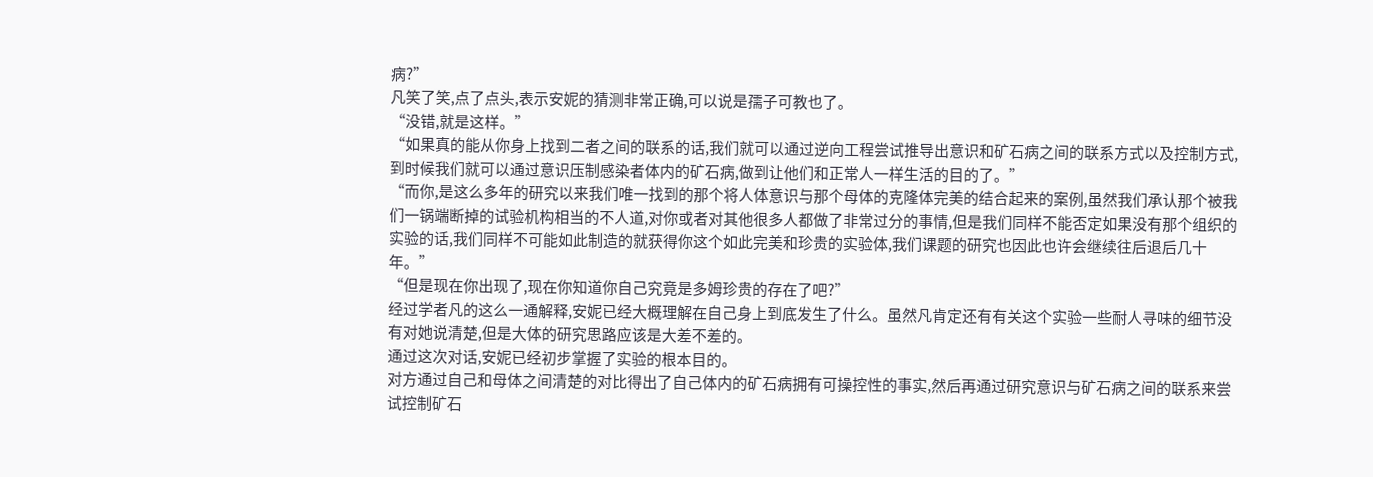病?”
凡笑了笑,点了点头,表示安妮的猜测非常正确,可以说是孺子可教也了。
“没错,就是这样。”
“如果真的能从你身上找到二者之间的联系的话,我们就可以通过逆向工程尝试推导出意识和矿石病之间的联系方式以及控制方式,到时候我们就可以通过意识压制感染者体内的矿石病,做到让他们和正常人一样生活的目的了。”
“而你,是这么多年的研究以来我们唯一找到的那个将人体意识与那个母体的克隆体完美的结合起来的案例,虽然我们承认那个被我们一锅端断掉的试验机构相当的不人道,对你或者对其他很多人都做了非常过分的事情,但是我们同样不能否定如果没有那个组织的实验的话,我们同样不可能如此制造的就获得你这个如此完美和珍贵的实验体,我们课题的研究也因此也许会继续往后退后几十年。”
“但是现在你出现了,现在你知道你自己究竟是多姆珍贵的存在了吧?”
经过学者凡的这么一通解释,安妮已经大概理解在自己身上到底发生了什么。虽然凡肯定还有有关这个实验一些耐人寻味的细节没有对她说清楚,但是大体的研究思路应该是大差不差的。
通过这次对话,安妮已经初步掌握了实验的根本目的。
对方通过自己和母体之间清楚的对比得出了自己体内的矿石病拥有可操控性的事实,然后再通过研究意识与矿石病之间的联系来尝试控制矿石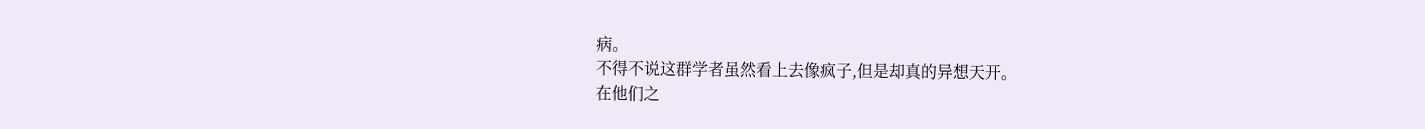病。
不得不说这群学者虽然看上去像疯子,但是却真的异想天开。
在他们之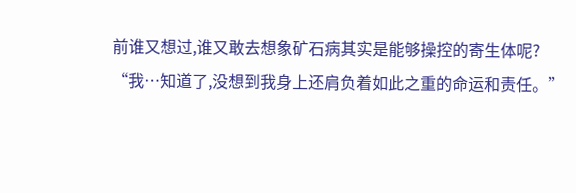前谁又想过,谁又敢去想象矿石病其实是能够操控的寄生体呢?
“我…知道了,没想到我身上还肩负着如此之重的命运和责任。”